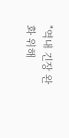"역내 긴장 완화 위해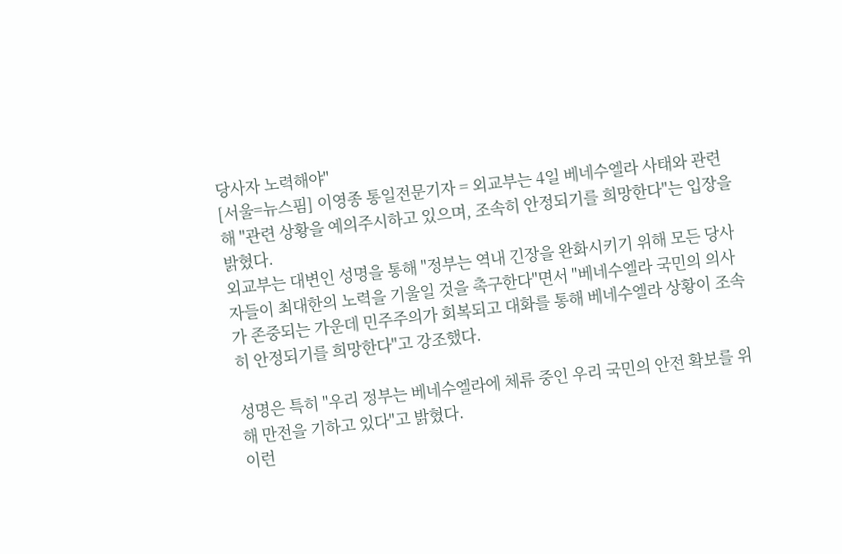당사자 노력해야"
[서울=뉴스핌] 이영종 통일전문기자 = 외교부는 4일 베네수엘라 사태와 관련해 "관련 상황을 예의주시하고 있으며, 조속히 안정되기를 희망한다"는 입장을 밝혔다.
외교부는 대변인 성명을 통해 "정부는 역내 긴장을 완화시키기 위해 모든 당사자들이 최대한의 노력을 기울일 것을 촉구한다"면서 "베네수엘라 국민의 의사가 존중되는 가운데 민주주의가 회복되고 대화를 통해 베네수엘라 상황이 조속히 안정되기를 희망한다"고 강조했다.

성명은 특히 "우리 정부는 베네수엘라에 체류 중인 우리 국민의 안전 확보를 위해 만전을 기하고 있다"고 밝혔다.
이런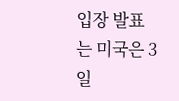입장 발표는 미국은 3일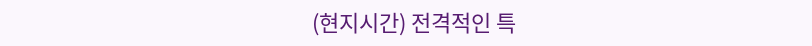(현지시간) 전격적인 특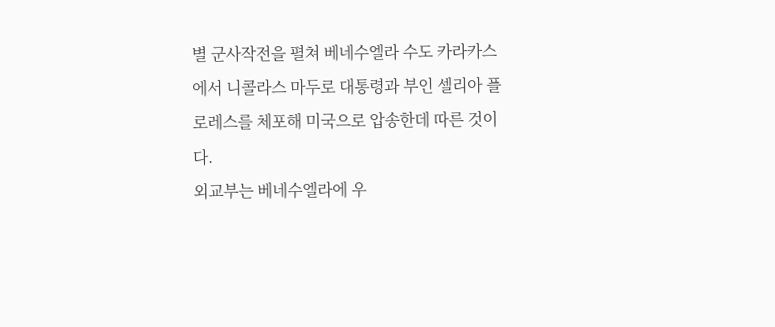별 군사작전을 펼쳐 베네수엘라 수도 카라카스에서 니콜라스 마두로 대통령과 부인 셀리아 플로레스를 체포해 미국으로 압송한데 따른 것이다.
외교부는 베네수엘라에 우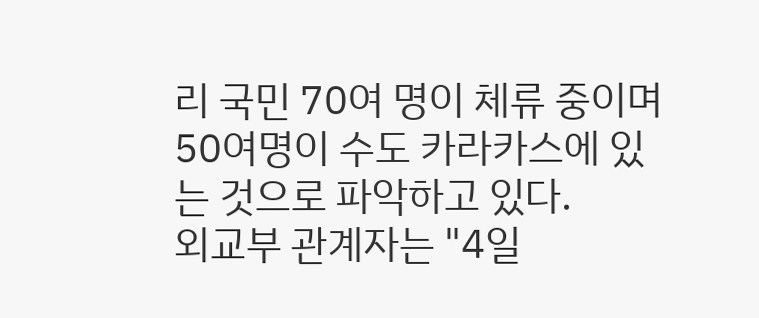리 국민 70여 명이 체류 중이며 50여명이 수도 카라카스에 있는 것으로 파악하고 있다.
외교부 관계자는 "4일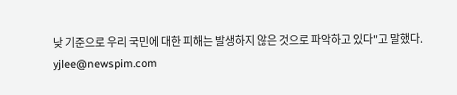낮 기준으로 우리 국민에 대한 피해는 발생하지 않은 것으로 파악하고 있다"고 말했다.
yjlee@newspim.com